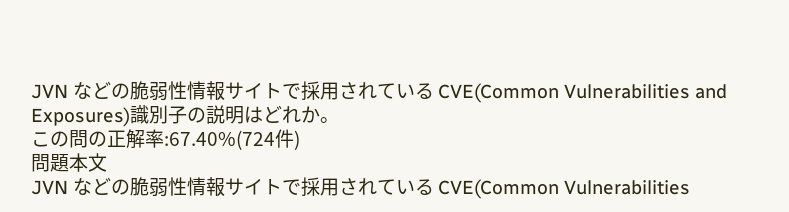JVN などの脆弱性情報サイトで採用されている CVE(Common Vulnerabilities and Exposures)識別子の説明はどれか。
この問の正解率:67.40%(724件)
問題本文
JVN などの脆弱性情報サイトで採用されている CVE(Common Vulnerabilities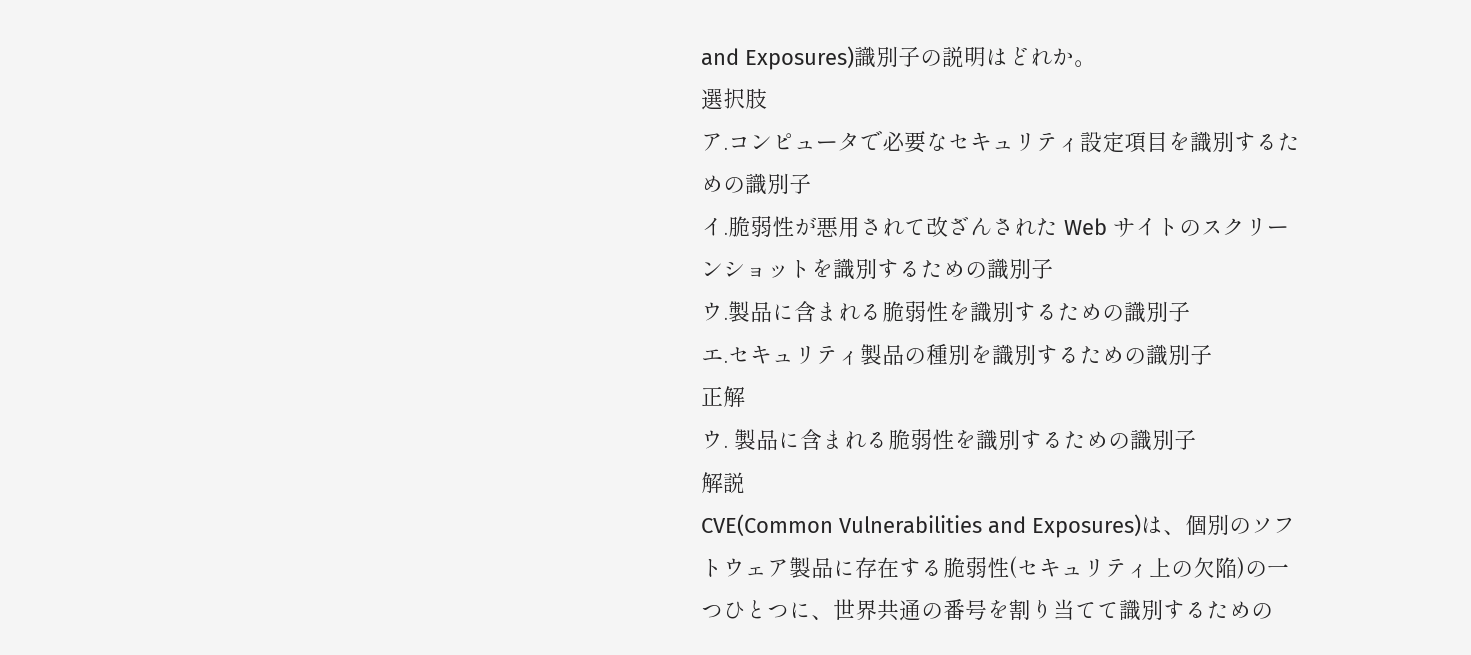and Exposures)識別子の説明はどれか。
選択肢
ア.コンピュータで必要なセキュリティ設定項目を識別するための識別子
イ.脆弱性が悪用されて改ざんされた Web サイトのスクリーンショットを識別するための識別子
ウ.製品に含まれる脆弱性を識別するための識別子
エ.セキュリティ製品の種別を識別するための識別子
正解
ウ. 製品に含まれる脆弱性を識別するための識別子
解説
CVE(Common Vulnerabilities and Exposures)は、個別のソフトウェア製品に存在する脆弱性(セキュリティ上の欠陥)の一つひとつに、世界共通の番号を割り当てて識別するための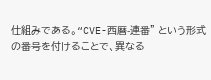仕組みである。“CVE-西暦-連番” という形式の番号を付けることで、異なる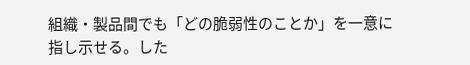組織・製品間でも「どの脆弱性のことか」を一意に指し示せる。した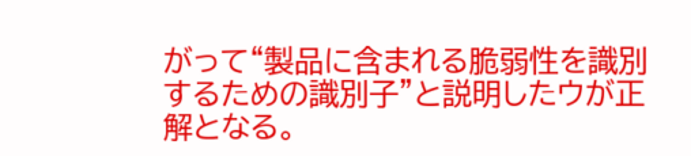がって“製品に含まれる脆弱性を識別するための識別子”と説明したウが正解となる。